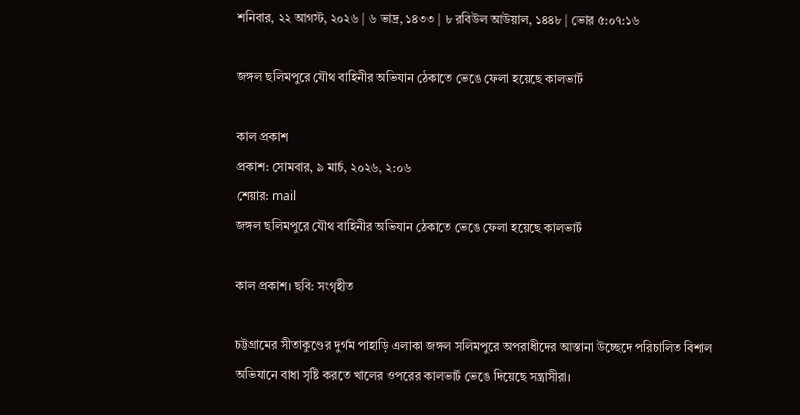শনিবার, ২২ আগস্ট, ২০২৬ | ৬ ভাদ্র, ১৪৩৩ | ৮ রবিউল আউয়াল, ১৪৪৮ | ভোর ৫:০৭:১৬

জঙ্গল ছলিমপুরে যৌথ বাহিনীর অভিযান ঠেকাতে ভেঙে ফেলা হয়েছে কালভার্ট

কাল প্রকাশ
প্রকাশ: সোমবার, ৯ মার্চ, ২০২৬, ২:০৬
শেয়ার: mail
জঙ্গল ছলিমপুরে যৌথ বাহিনীর অভিযান ঠেকাতে ভেঙে ফেলা হয়েছে কালভার্ট

কাল প্রকাশ। ছবি: সংগৃহীত

চট্টগ্রামের সীতাকুণ্ডের দুর্গম পাহাড়ি এলাকা জঙ্গল সলিমপুরে অপরাধীদের আস্তানা উচ্ছেদে পরিচালিত বিশাল অভিযানে বাধা সৃষ্টি করতে খালের ওপরের কালভার্ট ভেঙে দিয়েছে সন্ত্রাসীরা।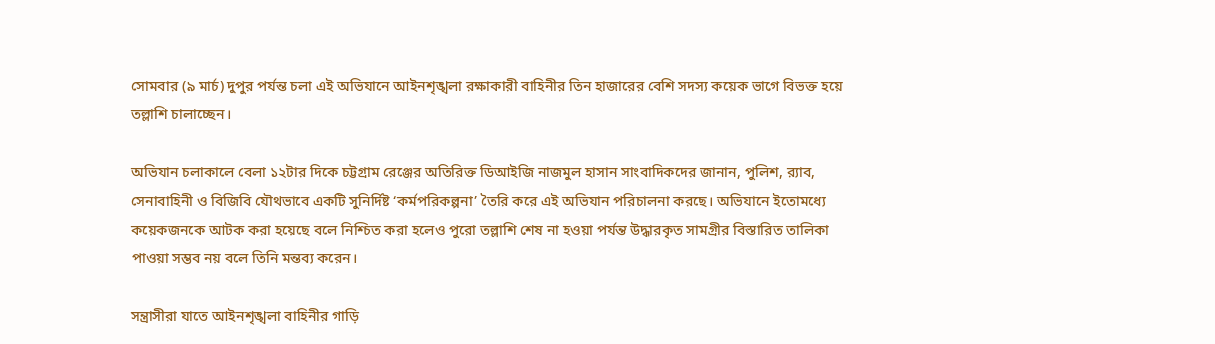সোমবার (৯ মার্চ) দুপুর পর্যন্ত চলা এই অভিযানে আইনশৃঙ্খলা রক্ষাকারী বাহিনীর তিন হাজারের বেশি সদস্য কয়েক ভাগে বিভক্ত হয়ে তল্লাশি চালাচ্ছেন।

অভিযান চলাকালে বেলা ১২টার দিকে চট্টগ্রাম রেঞ্জের অতিরিক্ত ডিআইজি নাজমুল হাসান সাংবাদিকদের জানান, পুলিশ, র‍্যাব, সেনাবাহিনী ও বিজিবি যৌথভাবে একটি সুনির্দিষ্ট ‘কর্মপরিকল্পনা’ তৈরি করে এই অভিযান পরিচালনা করছে। অভিযানে ইতোমধ্যে কয়েকজনকে আটক করা হয়েছে বলে নিশ্চিত করা হলেও পুরো তল্লাশি শেষ না হওয়া পর্যন্ত উদ্ধারকৃত সামগ্রীর বিস্তারিত তালিকা পাওয়া সম্ভব নয় বলে তিনি মন্তব্য করেন।

সন্ত্রাসীরা যাতে আইনশৃঙ্খলা বাহিনীর গাড়ি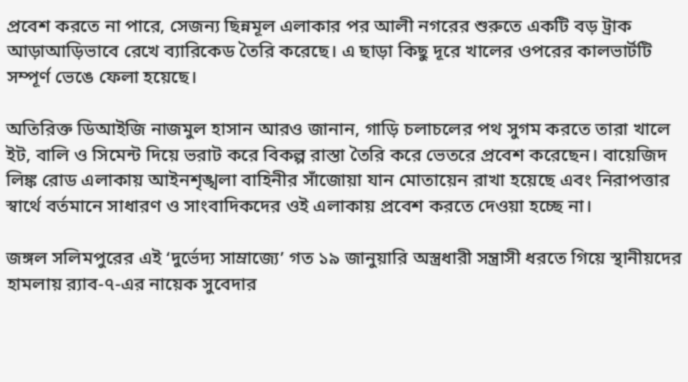প্রবেশ করতে না পারে, সেজন্য ছিন্নমূল এলাকার পর আলী নগরের শুরুতে একটি বড় ট্রাক আড়াআড়িভাবে রেখে ব্যারিকেড তৈরি করেছে। এ ছাড়া কিছু দূরে খালের ওপরের কালভার্টটি সম্পূর্ণ ভেঙে ফেলা হয়েছে।

অতিরিক্ত ডিআইজি নাজমুল হাসান আরও জানান, গাড়ি চলাচলের পথ সুগম করতে তারা খালে ইট, বালি ও সিমেন্ট দিয়ে ভরাট করে বিকল্প রাস্তা তৈরি করে ভেতরে প্রবেশ করেছেন। বায়েজিদ লিঙ্ক রোড এলাকায় আইনশৃঙ্খলা বাহিনীর সাঁজোয়া যান মোতায়েন রাখা হয়েছে এবং নিরাপত্তার স্বার্থে বর্তমানে সাধারণ ও সাংবাদিকদের ওই এলাকায় প্রবেশ করতে দেওয়া হচ্ছে না।

জঙ্গল সলিমপুরের এই ‘দুর্ভেদ্য সাম্রাজ্যে’ গত ১৯ জানুয়ারি অস্ত্রধারী সন্ত্রাসী ধরতে গিয়ে স্থানীয়দের হামলায় র‍্যাব-৭-এর নায়েক সুবেদার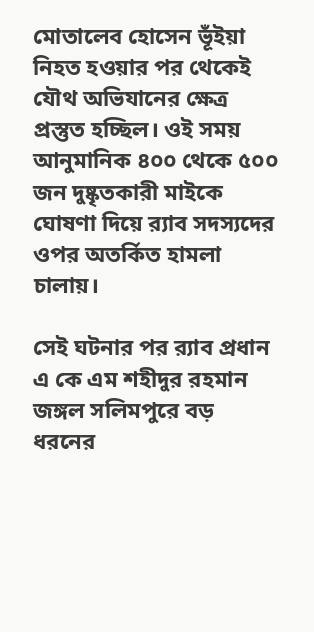মোতালেব হোসেন ভূঁইয়া নিহত হওয়ার পর থেকেই যৌথ অভিযানের ক্ষেত্র প্রস্তুত হচ্ছিল। ওই সময় আনুমানিক ৪০০ থেকে ৫০০ জন দুষ্কৃতকারী মাইকে ঘোষণা দিয়ে র‍্যাব সদস্যদের ওপর অতর্কিত হামলা চালায়।

সেই ঘটনার পর র‍্যাব প্রধান এ কে এম শহীদুর রহমান জঙ্গল সলিমপুরে বড় ধরনের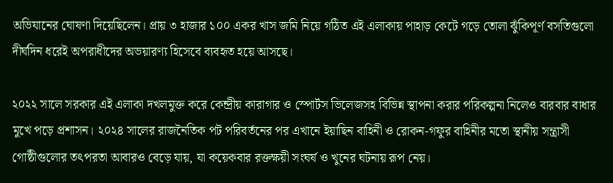অভিযানের ঘোষণা দিয়েছিলেন। প্রায় ৩ হাজার ১০০ একর খাস জমি নিয়ে গঠিত এই এলাকায় পাহাড় কেটে গড়ে তোলা ঝুঁকিপূর্ণ বসতিগুলো দীর্ঘদিন ধরেই অপরাধীদের অভয়ারণ্য হিসেবে ব্যবহৃত হয়ে আসছে।

২০২২ সালে সরকার এই এলাকা দখলমুক্ত করে কেন্দ্রীয় কারাগার ও স্পোর্টস ভিলেজসহ বিভিন্ন স্থাপনা করার পরিকল্পনা নিলেও বারবার বাধার মুখে পড়ে প্রশাসন। ২০২৪ সালের রাজনৈতিক পট পরিবর্তনের পর এখানে ইয়াছিন বাহিনী ও রোকন-গফুর বাহিনীর মতো স্থানীয় সন্ত্রাসী গোষ্ঠীগুলোর তৎপরতা আবারও বেড়ে যায়, যা কয়েকবার রক্তক্ষয়ী সংঘর্ষ ও খুনের ঘটনায় রূপ নেয়।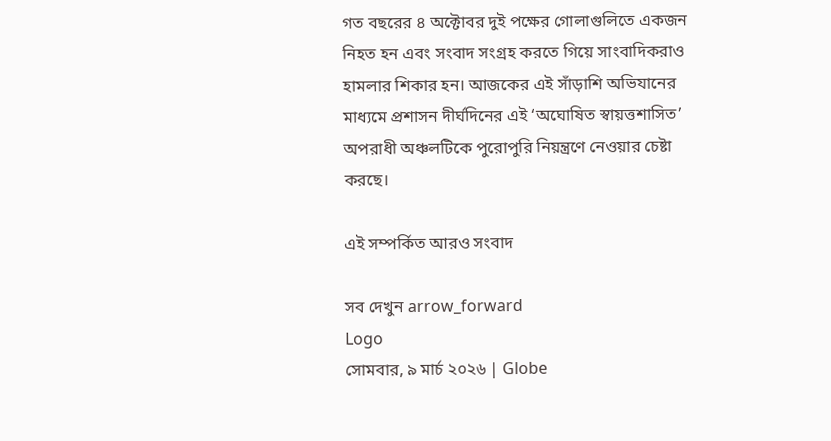গত বছরের ৪ অক্টোবর দুই পক্ষের গোলাগুলিতে একজন নিহত হন এবং সংবাদ সংগ্রহ করতে গিয়ে সাংবাদিকরাও হামলার শিকার হন। আজকের এই সাঁড়াশি অভিযানের মাধ্যমে প্রশাসন দীর্ঘদিনের এই ‘অঘোষিত স্বায়ত্তশাসিত’ অপরাধী অঞ্চলটিকে পুরোপুরি নিয়ন্ত্রণে নেওয়ার চেষ্টা করছে।

এই সম্পর্কিত আরও সংবাদ

সব দেখুন arrow_forward
Logo
সোমবার, ৯ মার্চ ২০২৬ | Globe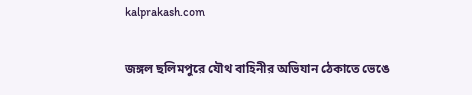kalprakash.com

জঙ্গল ছলিমপুরে যৌথ বাহিনীর অভিযান ঠেকাতে ভেঙে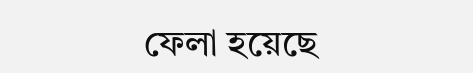ফেলা হয়েছে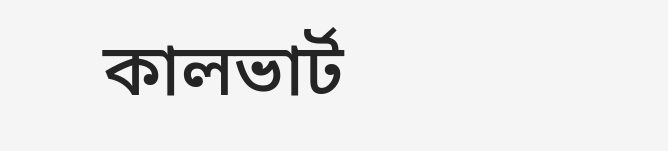কালভার্ট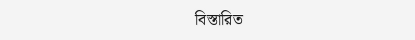বিস্তারিত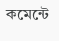কমেন্টে